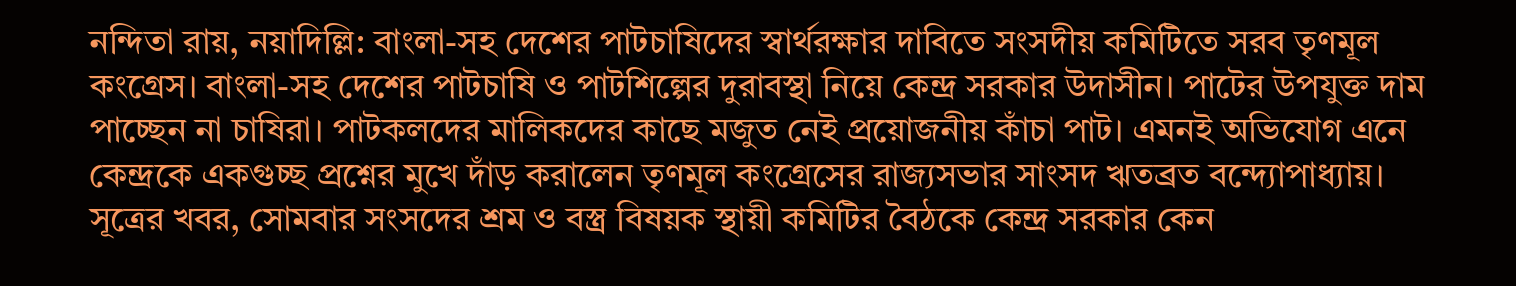নন্দিতা রায়, নয়াদিল্লি: বাংলা-সহ দেশের পাটচাষিদের স্বার্থরক্ষার দাবিতে সংসদীয় কমিটিতে সরব তৃণমূল কংগ্রেস। বাংলা-সহ দেশের পাটচাষি ও পাটশিল্পের দুরাবস্থা নিয়ে কেন্দ্র সরকার উদাসীন। পাটের উপযুক্ত দাম পাচ্ছেন না চাষিরা। পাটকলদের মালিকদের কাছে মজুত নেই প্রয়োজনীয় কাঁচা পাট। এমনই অভিযোগ এনে কেন্দ্রকে একগুচ্ছ প্রশ্নের মুখে দাঁড় করালেন তৃণমূল কংগ্রেসের রাজ্যসভার সাংসদ ঋতব্রত বন্দ্যোপাধ্যায়।
সূত্রের খবর, সোমবার সংসদের শ্রম ও বস্ত্র বিষয়ক স্থায়ী কমিটির বৈঠকে কেন্দ্র সরকার কেন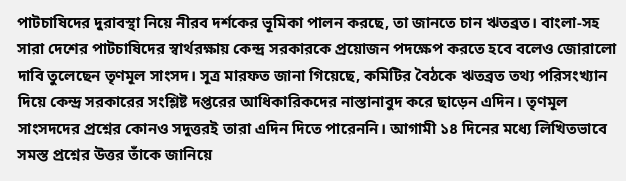পাটচাষিদের দুরাবস্থা নিয়ে নীরব দর্শকের ভূমিকা পালন করছে, তা জানতে চান ঋতব্রত। বাংলা-সহ সারা দেশের পাটচাষিদের স্বার্থরক্ষায় কেন্দ্র সরকারকে প্রয়োজন পদক্ষেপ করতে হবে বলেও জোরালো দাবি তুলেছেন তৃণমূল সাংসদ। সূত্র মারফত জানা গিয়েছে, কমিটির বৈঠকে ঋতব্রত তথ্য পরিসংখ্যান দিয়ে কেন্দ্র সরকারের সংশ্লিষ্ট দপ্তরের আধিকারিকদের নাস্তানাবুদ করে ছাড়েন এদিন। তৃণমূল সাংসদদের প্রশ্নের কোনও সদুত্তরই তারা এদিন দিতে পারেননি। আগামী ১৪ দিনের মধ্যে লিখিতভাবে সমস্ত প্রশ্নের উত্তর তাঁকে জানিয়ে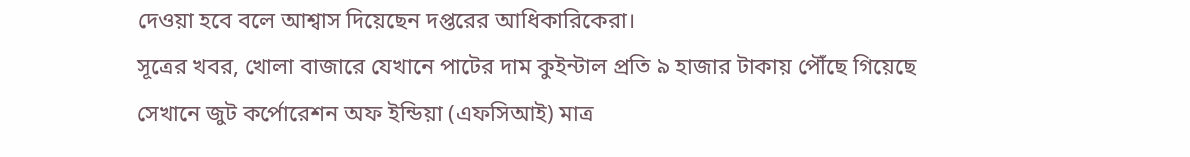দেওয়া হবে বলে আশ্বাস দিয়েছেন দপ্তরের আধিকারিকেরা।
সূত্রের খবর, খোলা বাজারে যেখানে পাটের দাম কুইন্টাল প্রতি ৯ হাজার টাকায় পৌঁছে গিয়েছে সেখানে জুট কর্পোরেশন অফ ইন্ডিয়া (এফসিআই) মাত্র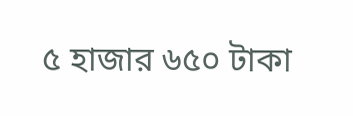৫ হাজার ৬৫০ টাকা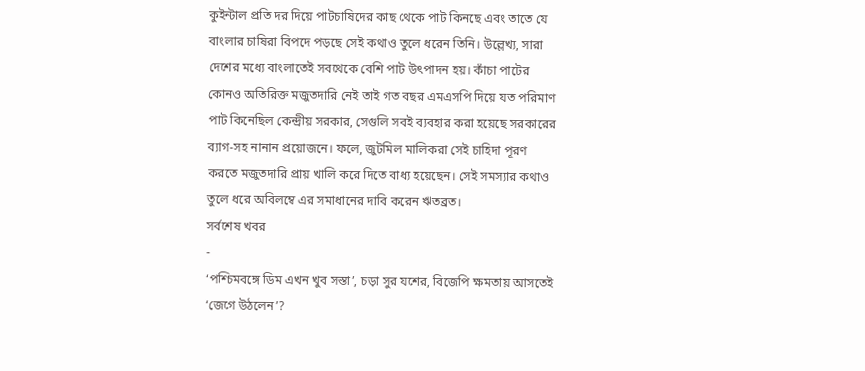কুইন্টাল প্রতি দর দিয়ে পাটচাষিদের কাছ থেকে পাট কিনছে এবং তাতে যে বাংলার চাষিরা বিপদে পড়ছে সেই কথাও তুলে ধরেন তিনি। উল্লেখ্য, সারা দেশের মধ্যে বাংলাতেই সবথেকে বেশি পাট উৎপাদন হয়। কাঁচা পাটের কোনও অতিরিক্ত মজুতদারি নেই তাই গত বছর এমএসপি দিয়ে যত পরিমাণ পাট কিনেছিল কেন্দ্রীয় সরকার, সেগুলি সবই ব্যবহার করা হয়েছে সরকারের ব্যাগ-সহ নানান প্রয়োজনে। ফলে, জুটমিল মালিকরা সেই চাহিদা পূরণ করতে মজুতদারি প্রায় খালি করে দিতে বাধ্য হয়েছেন। সেই সমস্যার কথাও তুলে ধরে অবিলম্বে এর সমাধানের দাবি করেন ঋতব্রত।
সর্বশেষ খবর
-
‘পশ্চিমবঙ্গে ডিম এখন খুব সস্তা’, চড়া সুর যশের, বিজেপি ক্ষমতায় আসতেই ‘জেগে উঠলেন’?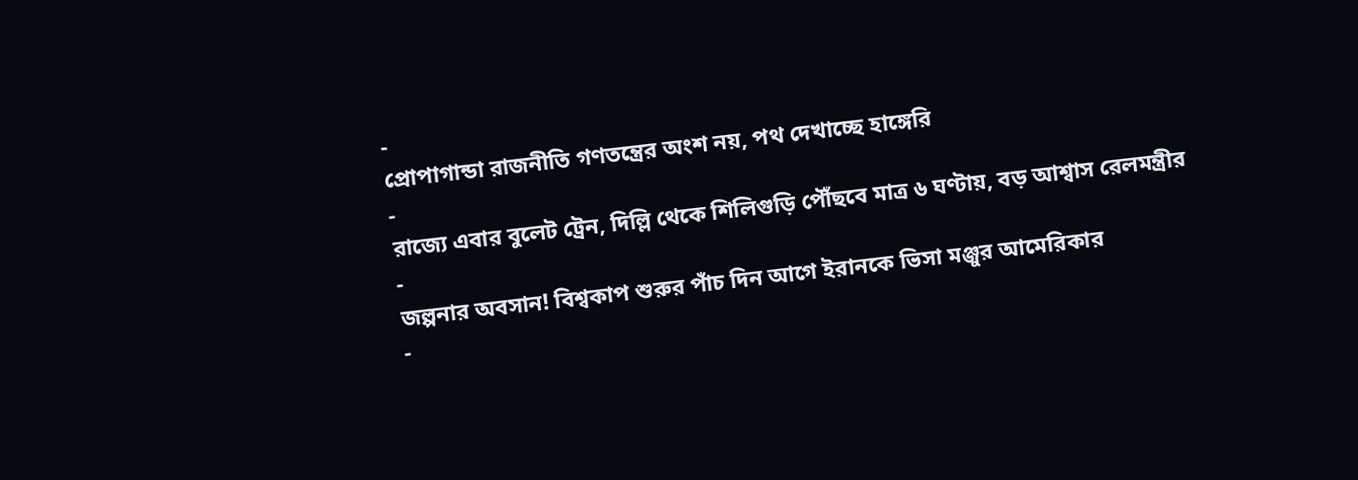-
প্রোপাগান্ডা রাজনীতি গণতন্ত্রের অংশ নয়, পথ দেখাচ্ছে হাঙ্গেরি
-
রাজ্যে এবার বুলেট ট্রেন, দিল্লি থেকে শিলিগুড়ি পৌঁছবে মাত্র ৬ ঘণ্টায়, বড় আশ্বাস রেলমন্ত্রীর
-
জল্পনার অবসান! বিশ্বকাপ শুরুর পাঁচ দিন আগে ইরানকে ভিসা মঞ্জুর আমেরিকার
-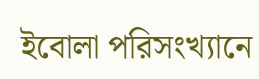ইবোলা পরিসংখ্যানে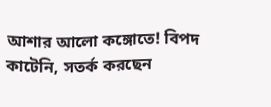আশার আলো কঙ্গোতে! বিপদ কাটেনি, সতর্ক করছেন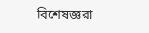বিশেষজ্ঞরা